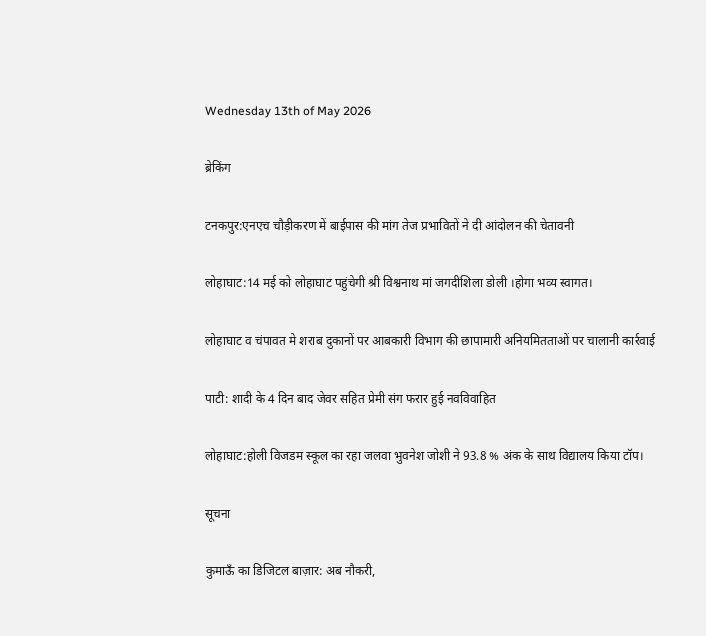Wednesday 13th of May 2026

ब्रेकिंग

टनकपुर:एनएच चौड़ीकरण में बाईपास की मांग तेज प्रभावितों ने दी आंदोलन की चेतावनी

लोहाघाट:14 मई को लोहाघाट पहुंचेगी श्री विश्वनाथ मां जगदीशिला डोली ।होगा भव्य स्वागत।

लोहाघाट व चंपावत मे शराब दुकानों पर आबकारी विभाग की छापामारी अनियमितताओं पर चालानी कार्रवाई

पाटी: शादी के 4 दिन बाद जेवर सहित प्रेमी संग फरार हुई नवविवाहित

लोहाघाट:होली विजडम स्कूल का रहा जलवा भुवनेश जोशी ने 93.8 % अंक के साथ विद्यालय किया टॉप।

सूचना

कुमाऊँ का डिजिटल बाज़ार: अब नौकरी,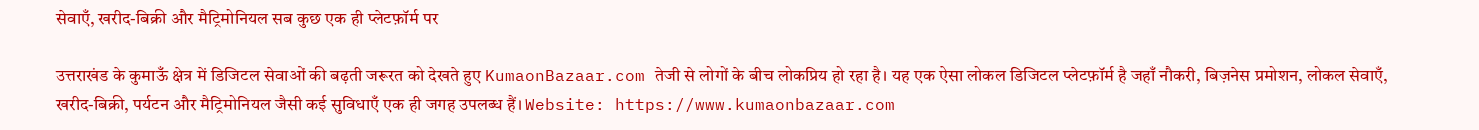सेवाएँ, खरीद-बिक्री और मैट्रिमोनियल सब कुछ एक ही प्लेटफ़ॉर्म पर

उत्तराखंड के कुमाऊँ क्षेत्र में डिजिटल सेवाओं की बढ़ती जरूरत को देखते हुए KumaonBazaar.com तेजी से लोगों के बीच लोकप्रिय हो रहा है। यह एक ऐसा लोकल डिजिटल प्लेटफ़ॉर्म है जहाँ नौकरी, बिज़नेस प्रमोशन, लोकल सेवाएँ, खरीद-बिक्री, पर्यटन और मैट्रिमोनियल जैसी कई सुविधाएँ एक ही जगह उपलब्ध हैं। Website: https://www.kumaonbazaar.com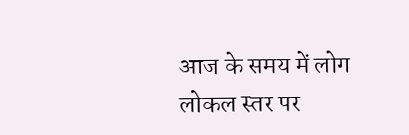आज के समय में लोग लोकल स्तर पर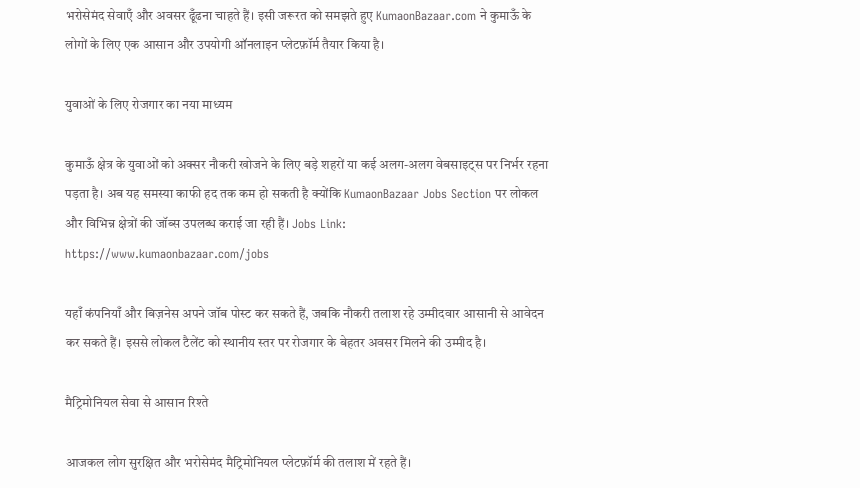भरोसेमंद सेवाएँ और अवसर ढूँढना चाहते हैं। इसी जरूरत को समझते हुए KumaonBazaar.com ने कुमाऊँ के लोगों के लिए एक आसान और उपयोगी ऑनलाइन प्लेटफ़ॉर्म तैयार किया है।

युवाओं के लिए रोजगार का नया माध्यम

कुमाऊँ क्षेत्र के युवाओं को अक्सर नौकरी खोजने के लिए बड़े शहरों या कई अलग-अलग वेबसाइट्स पर निर्भर रहना पड़ता है। अब यह समस्या काफी हद तक कम हो सकती है क्योंकि KumaonBazaar Jobs Section पर लोकल और विभिन्न क्षेत्रों की जॉब्स उपलब्ध कराई जा रही हैं। Jobs Link: https://www.kumaonbazaar.com/jobs

यहाँ कंपनियाँ और बिज़नेस अपने जॉब पोस्ट कर सकते हैं, जबकि नौकरी तलाश रहे उम्मीदवार आसानी से आवेदन कर सकते हैं। इससे लोकल टैलेंट को स्थानीय स्तर पर रोजगार के बेहतर अवसर मिलने की उम्मीद है।

मैट्रिमोनियल सेवा से आसान रिश्ते

आजकल लोग सुरक्षित और भरोसेमंद मैट्रिमोनियल प्लेटफ़ॉर्म की तलाश में रहते हैं।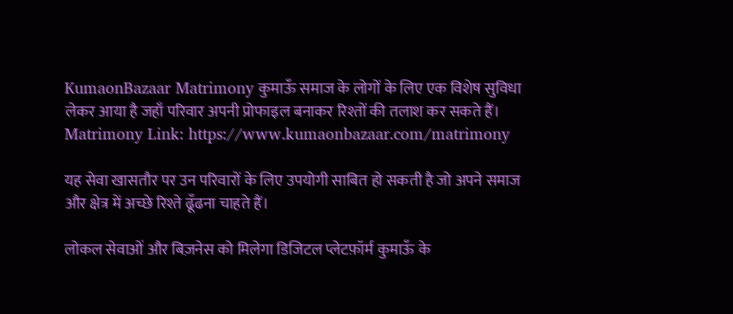KumaonBazaar Matrimony कुमाऊँ समाज के लोगों के लिए एक विशेष सुविधा लेकर आया है जहाँ परिवार अपनी प्रोफाइल बनाकर रिश्तों की तलाश कर सकते हैं। Matrimony Link: https://www.kumaonbazaar.com/matrimony

यह सेवा खासतौर पर उन परिवारों के लिए उपयोगी साबित हो सकती है जो अपने समाज और क्षेत्र में अच्छे रिश्ते ढूँढना चाहते हैं।

लोकल सेवाओं और बिज़नेस को मिलेगा डिजिटल प्लेटफ़ॉर्म कुमाऊँ के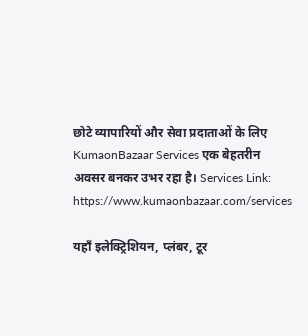छोटे व्यापारियों और सेवा प्रदाताओं के लिए KumaonBazaar Services एक बेहतरीन अवसर बनकर उभर रहा है। Services Link: https://www.kumaonbazaar.com/services

यहाँ इलेक्ट्रिशियन, प्लंबर, टूर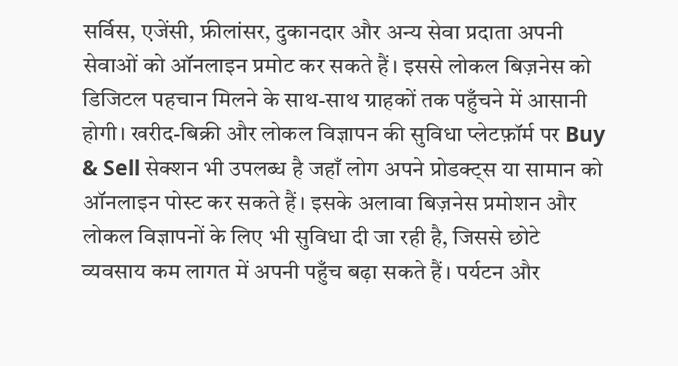सर्विस, एजेंसी, फ्रीलांसर, दुकानदार और अन्य सेवा प्रदाता अपनी सेवाओं को ऑनलाइन प्रमोट कर सकते हैं। इससे लोकल बिज़नेस को डिजिटल पहचान मिलने के साथ-साथ ग्राहकों तक पहुँचने में आसानी होगी। खरीद-बिक्री और लोकल विज्ञापन की सुविधा प्लेटफ़ॉर्म पर Buy & Sell सेक्शन भी उपलब्ध है जहाँ लोग अपने प्रोडक्ट्स या सामान को ऑनलाइन पोस्ट कर सकते हैं। इसके अलावा बिज़नेस प्रमोशन और लोकल विज्ञापनों के लिए भी सुविधा दी जा रही है, जिससे छोटे व्यवसाय कम लागत में अपनी पहुँच बढ़ा सकते हैं। पर्यटन और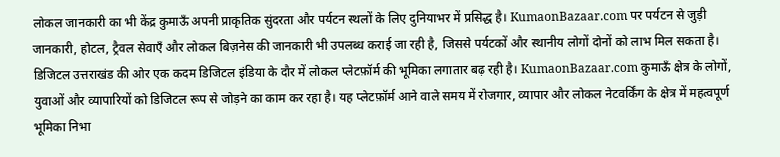लोकल जानकारी का भी केंद्र कुमाऊँ अपनी प्राकृतिक सुंदरता और पर्यटन स्थलों के लिए दुनियाभर में प्रसिद्ध है। KumaonBazaar.com पर पर्यटन से जुड़ी जानकारी, होटल, ट्रैवल सेवाएँ और लोकल बिज़नेस की जानकारी भी उपलब्ध कराई जा रही है, जिससे पर्यटकों और स्थानीय लोगों दोनों को लाभ मिल सकता है। डिजिटल उत्तराखंड की ओर एक कदम डिजिटल इंडिया के दौर में लोकल प्लेटफ़ॉर्म की भूमिका लगातार बढ़ रही है। KumaonBazaar.com कुमाऊँ क्षेत्र के लोगों, युवाओं और व्यापारियों को डिजिटल रूप से जोड़ने का काम कर रहा है। यह प्लेटफ़ॉर्म आने वाले समय में रोजगार, व्यापार और लोकल नेटवर्किंग के क्षेत्र में महत्वपूर्ण भूमिका निभा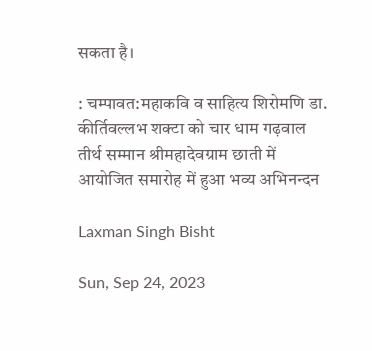सकता है।

: चम्पावत:महाकवि व साहित्य शिरोमणि डा. कीर्तिवल्लभ शक्टा को चार धाम गढ़वाल तीर्थ सम्मान श्रीमहादेवग्राम छाती में आयोजित समारोह में हुआ भव्य अभिनन्दन

Laxman Singh Bisht

Sun, Sep 24, 2023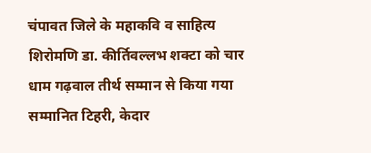चंपावत जिले के महाकवि व साहित्य शिरोमणि डा. कीर्तिवल्लभ शक्टा को चार धाम गढ़वाल तीर्थ सम्मान से किया गया सम्मानित टिहरी, केदार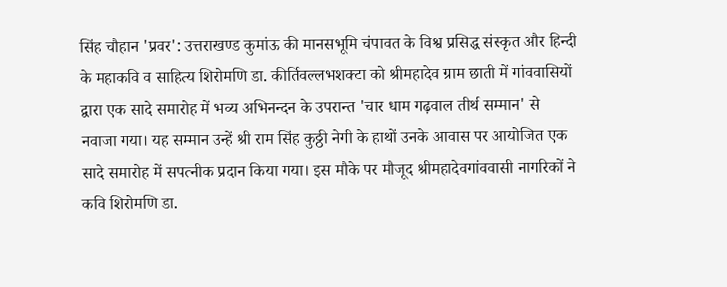सिंह चौहान 'प्रवर': उत्तराखण्ड कुमांऊ की मानसभूमि चंपावत के विश्व प्रसिद्ध संस्कृत और हिन्दी के महाकवि व साहित्य शिरोमणि डा. कीर्तिवल्लभशक्टा को श्रीमहादेव ग्राम छाती में गांववासियों द्वारा एक सादे समारोह में भव्य अभिनन्दन के उपरान्त 'चार धाम गढ़वाल तीर्थ सम्मान' से नवाजा गया। यह सम्मान उन्हें श्री राम सिंह कुठ्ठी नेगी के हाथों उनके आवास पर आयोजित एक सादे समारोह में सपत्नीक प्रदान किया गया। इस मौके पर मौजूद श्रीमहादेवगांववासी नागरिकों ने कवि शिरोमणि डा.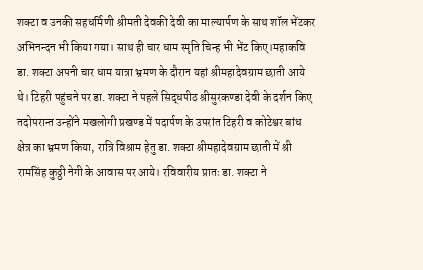शक्टा व उनकी सहधर्मिणी श्रीमती देवकी देवी का माल्यार्पण के साथ शॉल भेंटकर अभिनन्दन भी किया गया। साथ ही चार धाम स्मृति चिन्ह भी भेंट किए।महाकवि डा. शक्टा अपनी चार धाम यात्रा भ्रमण के दौरान यहां श्रीमहादेवग्राम छाती आये थे। टिहरी पहुंचने पर डा. शक्टा ने पहले सिद्धपीठ श्रीसुरकण्डा देवी के दर्शन किए तदोपरान्त उन्होंने मखलोगी प्रखण्ड में पदार्पण के उपरांत टिहरी व कोटेश्वर बांध क्षेत्र का भ्रमण किया, रात्रि विश्राम हेतु डा. शक्टा श्रीमहादेवग्राम छाती में श्री रामसिंह कुठ्ठी नेगी के आवास पर आये। रविवारीय प्रातः डा. शक्टा ने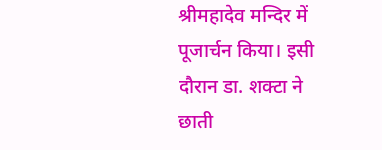श्रीमहादेव मन्दिर में पूजार्चन किया। इसी दौरान डा. शक्टा ने छाती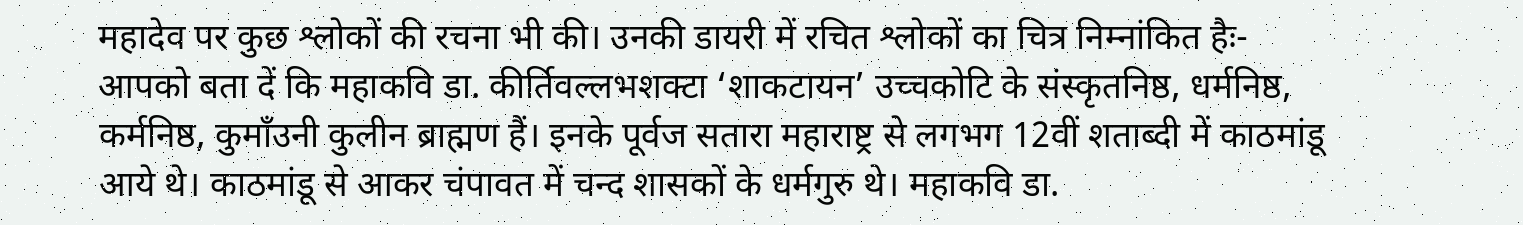महादेव पर कुछ श्लोकों की रचना भी की। उनकी डायरी में रचित श्लोकों का चित्र निम्नांकित हैः- आपको बता दें कि महाकवि डा. कीर्तिवल्लभशक्टा ‘शाकटायन’ उच्चकोटि के संस्कृतनिष्ठ, धर्मनिष्ठ, कर्मनिष्ठ, कुमॉंउनी कुलीन ब्राह्मण हैं। इनके पूर्वज सतारा महाराष्ट्र से लगभग 12वीं शताब्दी में काठमांडू आये थे। काठमांडू से आकर चंपावत में चन्द शासकों के धर्मगुरु थे। महाकवि डा.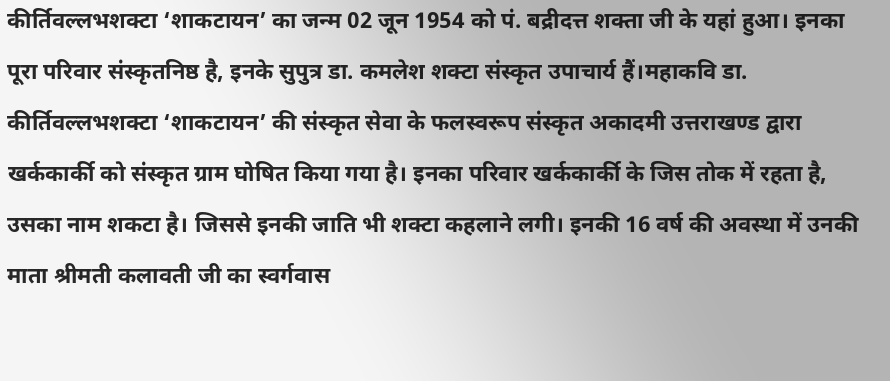कीर्तिवल्लभशक्टा ‘शाकटायन’ का जन्म 02 जून 1954 को पं. बद्रीदत्त शक्ता जी के यहां हुआ। इनका पूरा परिवार संस्कृतनिष्ठ है, इनके सुपुत्र डा. कमलेश शक्टा संस्कृत उपाचार्य हैं।महाकवि डा. कीर्तिवल्लभशक्टा ‘शाकटायन’ की संस्कृत सेवा के फलस्वरूप संस्कृत अकादमी उत्तराखण्ड द्वारा खर्ककार्की को संस्कृत ग्राम घोषित किया गया है। इनका परिवार खर्ककार्की के जिस तोक में रहता है, उसका नाम शकटा है। जिससे इनकी जाति भी शक्टा कहलाने लगी। इनकी 16 वर्ष की अवस्था में उनकी माता श्रीमती कलावती जी का स्वर्गवास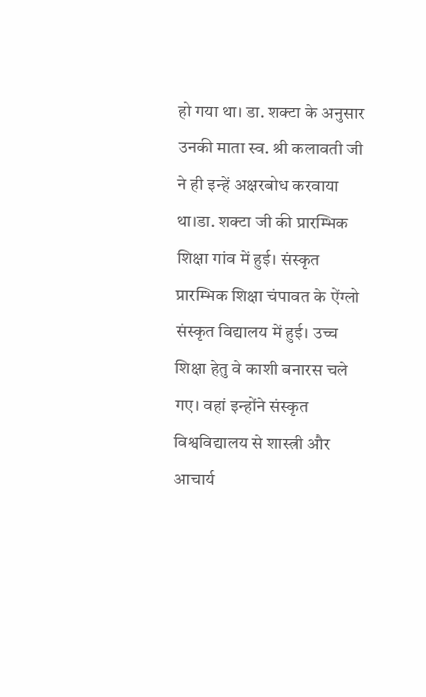हो गया था। डा. शक्टा के अनुसार उनकी माता स्व. श्री कलावती जी ने ही इन्हें अक्षरबोध करवाया था।डा. शक्टा जी की प्रारम्भिक शिक्षा गांव में हुई। संस्कृत प्रारम्भिक शिक्षा चंपावत के ऐंग्लो संस्कृत विद्यालय में हुई। उच्च शिक्षा हेतु वे काशी बनारस चले गए। वहां इन्होंने संस्कृत विश्वविद्यालय से शास्त्री और आचार्य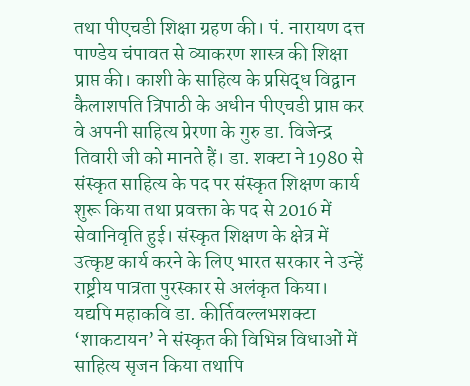तथा पीएचडी शिक्षा ग्रहण की। पं. नारायण दत्त पाण्डेय चंपावत से व्याकरण शास्त्र की शिक्षा प्राप्त की। काशी के साहित्य के प्रसिद्ध विद्वान कैलाशपति त्रिपाठी के अधीन पीएचडी प्राप्त कर वे अपनी साहित्य प्रेरणा के गुरु डा. विजेन्द्र तिवारी जी को मानते हैं। डा. शक्टा ने 1980 से संस्कृत साहित्य के पद पर संस्कृत शिक्षण कार्य शुरू किया तथा प्रवक्ता के पद से 2016 में सेवानिवृति हुई। संस्कृत शिक्षण के क्षेत्र में उत्कृष्ट कार्य करने के लिए भारत सरकार ने उन्हें राष्ट्रीय पात्रता पुरस्कार से अलंकृत किया। यद्यपि महाकवि डा. कीर्तिवल्लभशक्टा ‘शाकटायन’ ने संस्कृत की विभिन्न विधाओं में साहित्य सृजन किया तथापि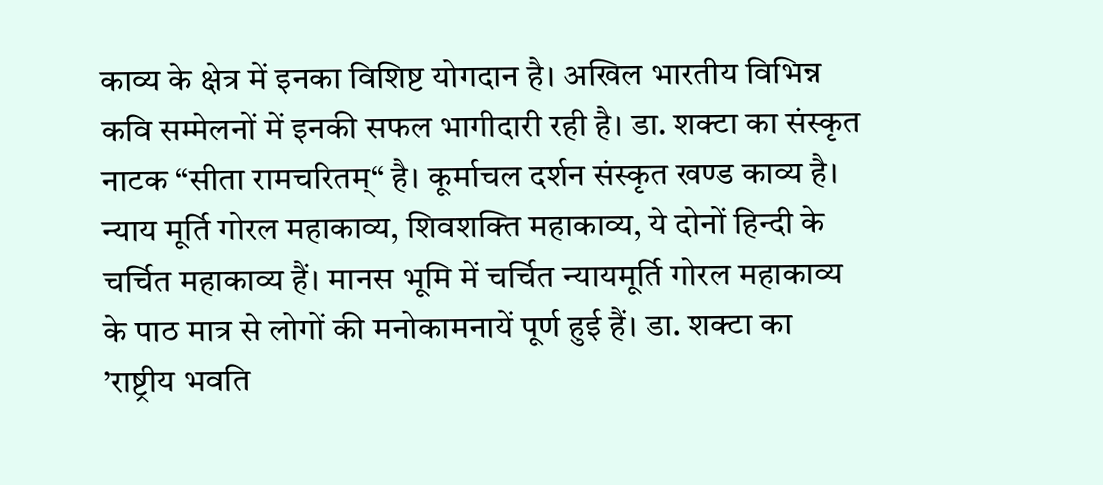काव्य के क्षेत्र में इनका विशिष्ट योगदान है। अखिल भारतीय विभिन्न कवि सम्मेलनों में इनकी सफल भागीदारी रही है। डा. शक्टा का संस्कृत नाटक “सीता रामचरितम्“ है। कूर्माचल दर्शन संस्कृत खण्ड काव्य है। न्याय मूर्ति गोरल महाकाव्य, शिवशक्ति महाकाव्य, ये दोनों हिन्दी के चर्चित महाकाव्य हैं। मानस भूमि में चर्चित न्यायमूर्ति गोरल महाकाव्य के पाठ मात्र से लोगों की मनोकामनायें पूर्ण हुई हैं। डा. शक्टा का ’राष्ट्रीय भवति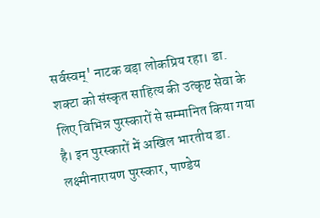सर्वस्वम्' नाटक बड़ा लोकप्रिय रहा। डा. शक्टा को संस्कृत साहित्य की उत्कृष्ट सेवा के लिए विभिन्न पुरस्कारों से सम्मानित किया गया है। इन पुरस्कारों में अखिल भारतीय डा. लक्ष्मीनारायण पुरस्कार, पाण्डेय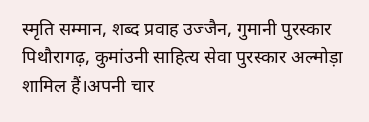स्मृति सम्मान, शब्द प्रवाह उज्जैन, गुमानी पुरस्कार पिथौरागढ़, कुमांउनी साहित्य सेवा पुरस्कार अल्मोड़ा शामिल हैं।अपनी चार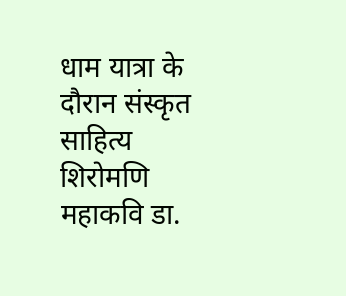धाम यात्रा के दौरान संस्कृत साहित्य शिरोमणि महाकवि डा.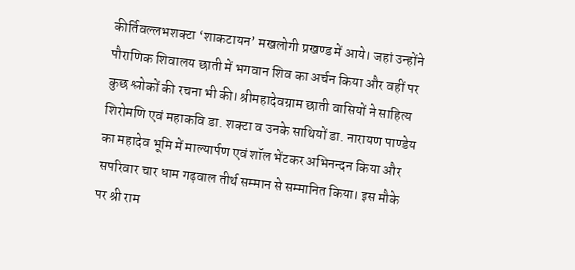कीर्तिवल्लभशक्टा ‘शाकटायन’ मखलोगी प्रखण्ड में आये। जहां उन्होंने पौराणिक शिवालय छाती में भगवान शिव का अर्चन किया और वहीं पर कुछ श्लोकों की रचना भी की। श्रीमहादेवग्राम छाती वासियों ने साहित्य शिरोमणि एवं महाकवि डा. शक्टा व उनके साथियों डा. नारायण पाण्डेय का महादेव भूमि में माल्यार्पण एवं शॉल भेंटकर अभिनन्दन किया और सपरिवार चार धाम गढ़वाल तीर्थ सम्मान से सम्मानित किया। इस मौके पर श्री राम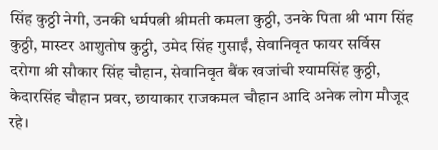सिंह कुठ्ठी नेगी, उनकी धर्मपत्नी श्रीमती कमला कुठ्ठी, उनके पिता श्री भाग सिंह कुठ्ठी, मास्टर आशुतोष कुट्ठी, उमेद सिंह गुसाईं, सेवानिवृत फायर सर्विस दरोगा श्री सौकार सिंह चौहान, सेवानिवृत बैंक खजांची श्यामसिंह कुठ्ठी, केदारसिंह चौहान प्रवर, छायाकार राजकमल चौहान आदि अनेक लोग मौजूद रहे।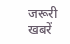जरूरी खबरें